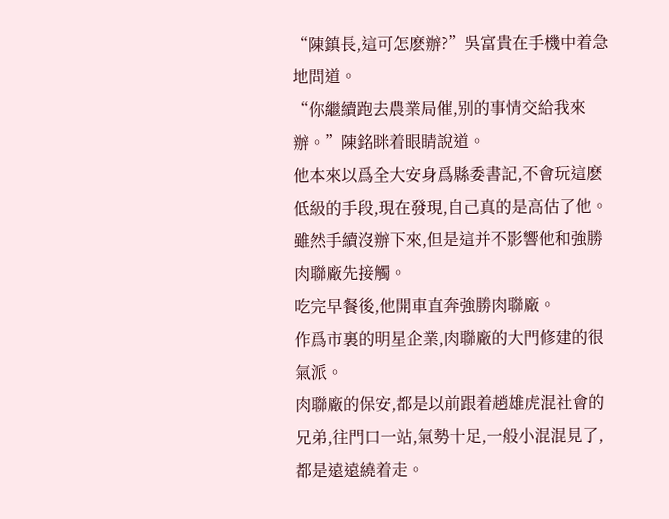“陳鎮長,這可怎麽辦?”吳富貴在手機中着急地問道。
“你繼續跑去農業局催,别的事情交給我來辦。”陳銘眯着眼睛說道。
他本來以爲全大安身爲縣委書記,不會玩這麽低級的手段,現在發現,自己真的是高估了他。
雖然手續沒辦下來,但是這并不影響他和強勝肉聯廠先接觸。
吃完早餐後,他開車直奔強勝肉聯廠。
作爲市裏的明星企業,肉聯廠的大門修建的很氣派。
肉聯廠的保安,都是以前跟着趙雄虎混社會的兄弟,往門口一站,氣勢十足,一般小混混見了,都是遠遠繞着走。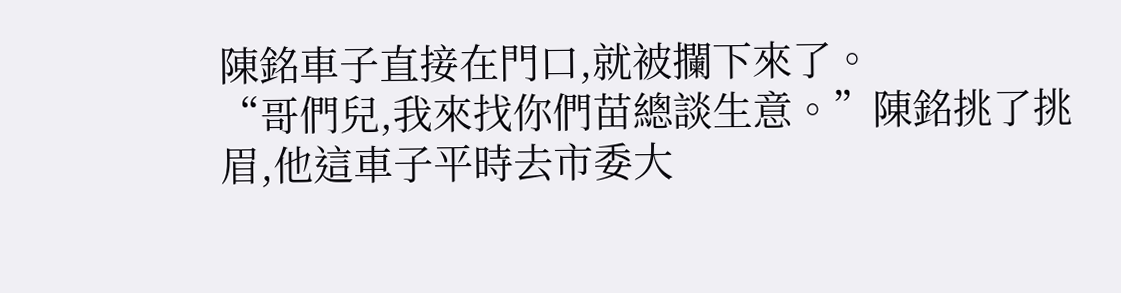陳銘車子直接在門口,就被攔下來了。
“哥們兒,我來找你們苗總談生意。”陳銘挑了挑眉,他這車子平時去市委大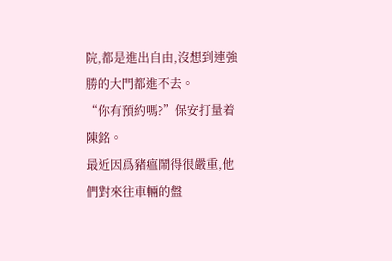院,都是進出自由,沒想到連強勝的大門都進不去。
“你有預約嗎?”保安打量着陳銘。
最近因爲豬瘟鬧得很嚴重,他們對來往車輛的盤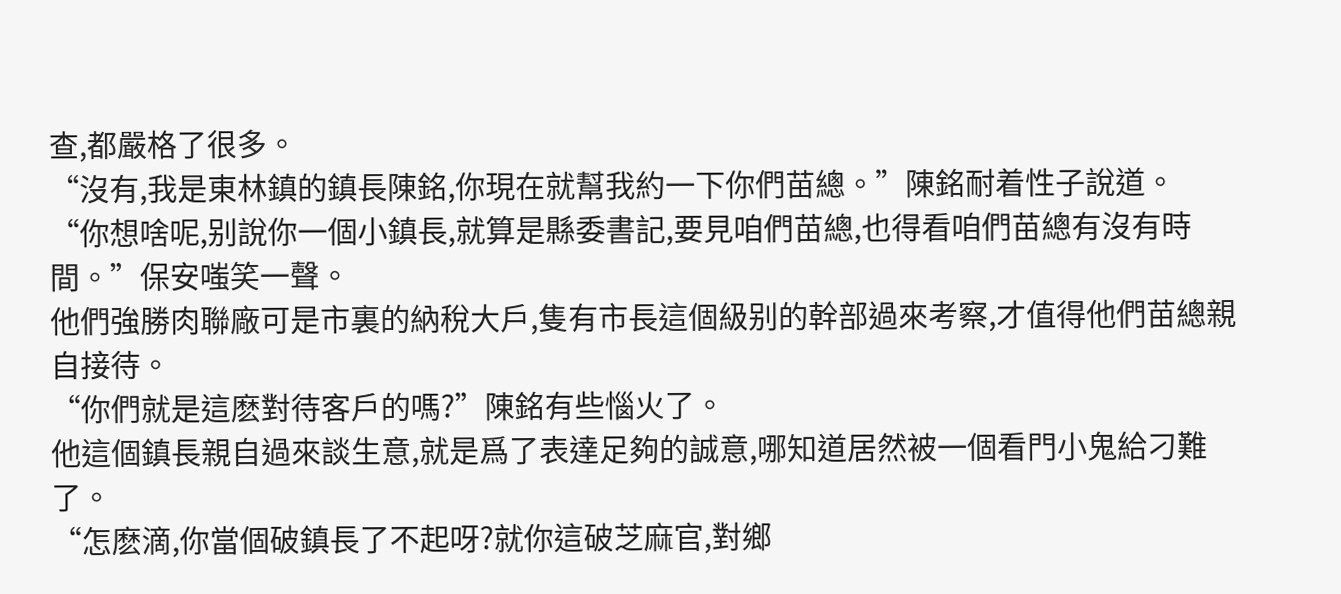查,都嚴格了很多。
“沒有,我是東林鎮的鎮長陳銘,你現在就幫我約一下你們苗總。”陳銘耐着性子說道。
“你想啥呢,别說你一個小鎮長,就算是縣委書記,要見咱們苗總,也得看咱們苗總有沒有時間。”保安嗤笑一聲。
他們強勝肉聯廠可是市裏的納稅大戶,隻有市長這個級别的幹部過來考察,才值得他們苗總親自接待。
“你們就是這麽對待客戶的嗎?”陳銘有些惱火了。
他這個鎮長親自過來談生意,就是爲了表達足夠的誠意,哪知道居然被一個看門小鬼給刁難了。
“怎麽滴,你當個破鎮長了不起呀?就你這破芝麻官,對鄉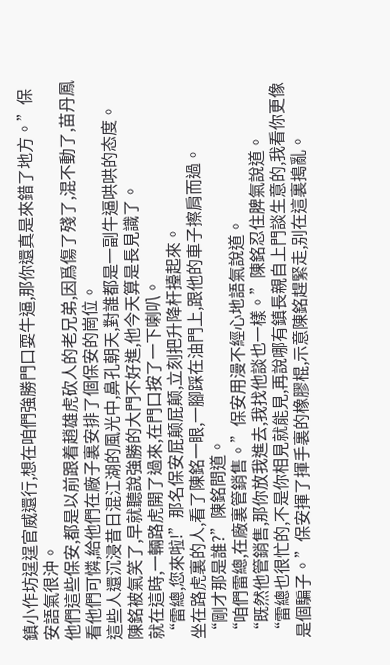鎮小作坊逞逞官威還行,想在咱們強勝門口耍牛逼,那你還真是來錯了地方。”保安語氣很沖。
他們這些保安,都是以前跟着趙雄虎砍人的老兄弟,因爲傷了殘了,混不動了,苗丹鳳看他們可憐,給他們在廠子裏安排了個保安的崗位。
這些人還沉浸昔日混江湖的風光中,鼻孔朝天,對誰都是一副牛逼哄哄的态度。
陳銘被氣笑了,早就聽說強勝的大門不好進,他今天算是長見識了。
就在這時,一輛路虎開了過來,在門口按了一下喇叭。
“雷總,您來啦!”那名保安屁颠屁颠,立刻把升降杆擡起來。
坐在路虎裏的人,看了陳銘一眼,一腳踩在油門上,跟他的車子擦肩而過。
“剛才那是誰?”陳銘問道。
“咱們雷總,在廠裏管銷售。”保安用漫不經心地語氣說道。
“既然他管銷售,那你放我進去,我找他談也一樣。”陳銘忍住脾氣說道。
“雷總也很忙的,不是你相見就能見,再說哪有鎮長親自上門談生意的,我看你更像是個騙子。”保安揮了揮手裏的橡膠棍,示意陳銘趕緊走,别在這裏搗亂。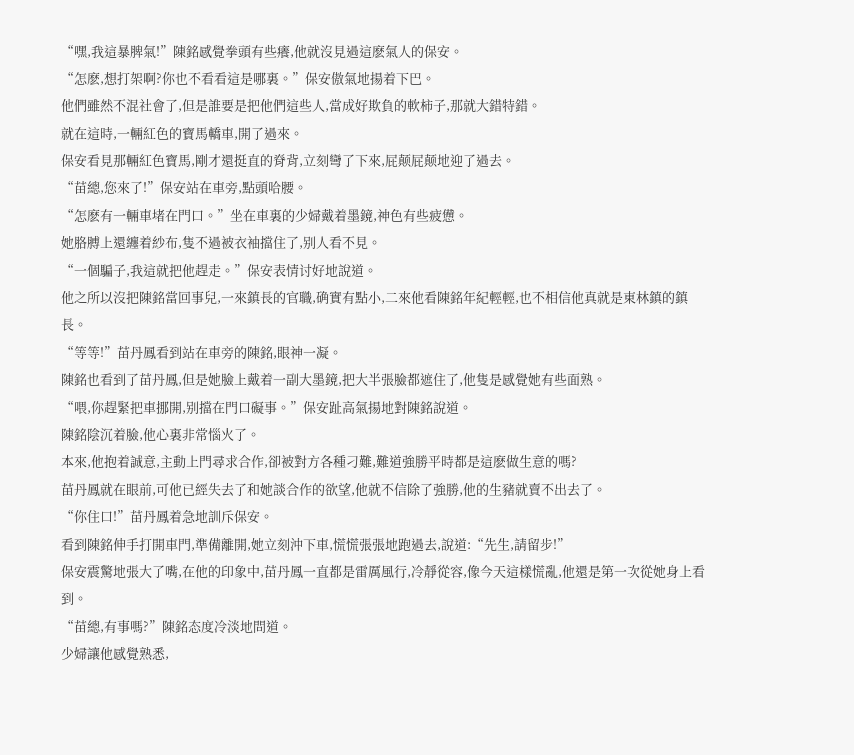“嘿,我這暴脾氣!”陳銘感覺拳頭有些癢,他就沒見過這麽氣人的保安。
“怎麽,想打架啊?你也不看看這是哪裏。”保安傲氣地揚着下巴。
他們雖然不混社會了,但是誰要是把他們這些人,當成好欺負的軟柿子,那就大錯特錯。
就在這時,一輛紅色的寶馬轎車,開了過來。
保安看見那輛紅色寶馬,剛才還挺直的脊背,立刻彎了下來,屁颠屁颠地迎了過去。
“苗總,您來了!”保安站在車旁,點頭哈腰。
“怎麽有一輛車堵在門口。”坐在車裏的少婦戴着墨鏡,神色有些疲憊。
她胳膊上還纏着紗布,隻不過被衣袖擋住了,别人看不見。
“一個騙子,我這就把他趕走。”保安表情讨好地說道。
他之所以沒把陳銘當回事兒,一來鎮長的官職,确實有點小,二來他看陳銘年紀輕輕,也不相信他真就是東林鎮的鎮長。
“等等!”苗丹鳳看到站在車旁的陳銘,眼神一凝。
陳銘也看到了苗丹鳳,但是她臉上戴着一副大墨鏡,把大半張臉都遮住了,他隻是感覺她有些面熟。
“喂,你趕緊把車挪開,别擋在門口礙事。”保安趾高氣揚地對陳銘說道。
陳銘陰沉着臉,他心裏非常惱火了。
本來,他抱着誠意,主動上門尋求合作,卻被對方各種刁難,難道強勝平時都是這麽做生意的嗎?
苗丹鳳就在眼前,可他已經失去了和她談合作的欲望,他就不信除了強勝,他的生豬就賣不出去了。
“你住口!”苗丹鳳着急地訓斥保安。
看到陳銘伸手打開車門,準備離開,她立刻沖下車,慌慌張張地跑過去,說道:“先生,請留步!”
保安震驚地張大了嘴,在他的印象中,苗丹鳳一直都是雷厲風行,冷靜從容,像今天這樣慌亂,他還是第一次從她身上看到。
“苗總,有事嗎?”陳銘态度冷淡地問道。
少婦讓他感覺熟悉,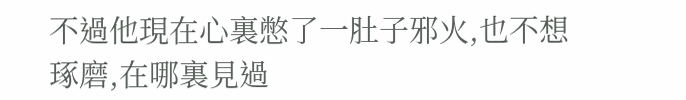不過他現在心裏憋了一肚子邪火,也不想琢磨,在哪裏見過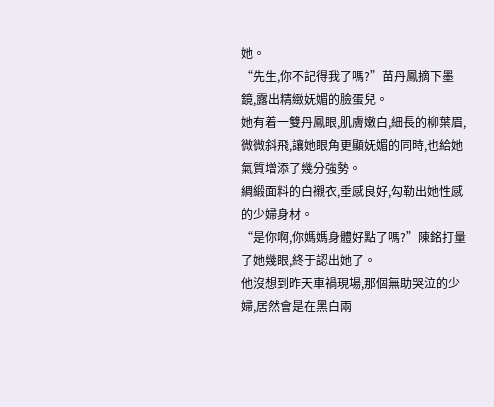她。
“先生,你不記得我了嗎?”苗丹鳳摘下墨鏡,露出精緻妩媚的臉蛋兒。
她有着一雙丹鳳眼,肌膚嫩白,細長的柳葉眉,微微斜飛,讓她眼角更顯妩媚的同時,也給她氣質增添了幾分強勢。
綢緞面料的白襯衣,垂感良好,勾勒出她性感的少婦身材。
“是你啊,你媽媽身體好點了嗎?”陳銘打量了她幾眼,終于認出她了。
他沒想到昨天車禍現場,那個無助哭泣的少婦,居然會是在黑白兩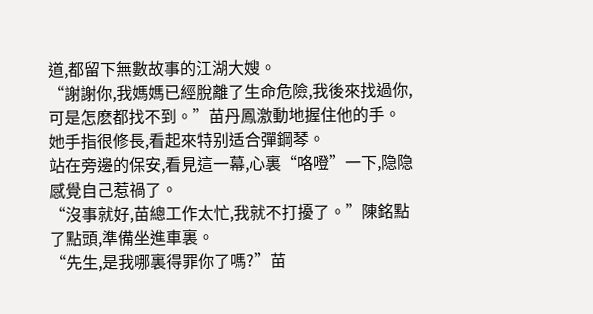道,都留下無數故事的江湖大嫂。
“謝謝你,我媽媽已經脫離了生命危險,我後來找過你,可是怎麽都找不到。”苗丹鳳激動地握住他的手。
她手指很修長,看起來特别适合彈鋼琴。
站在旁邊的保安,看見這一幕,心裏“咯噔”一下,隐隐感覺自己惹禍了。
“沒事就好,苗總工作太忙,我就不打擾了。”陳銘點了點頭,準備坐進車裏。
“先生,是我哪裏得罪你了嗎?”苗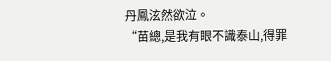丹鳳泫然欲泣。
“苗總,是我有眼不識泰山,得罪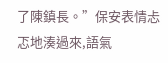了陳鎮長。”保安表情忐忑地湊過來,語氣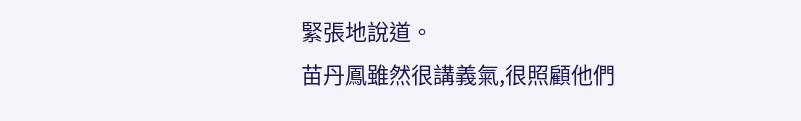緊張地說道。
苗丹鳳雖然很講義氣,很照顧他們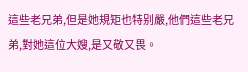這些老兄弟,但是她規矩也特别嚴,他們這些老兄弟,對她這位大嫂,是又敬又畏。